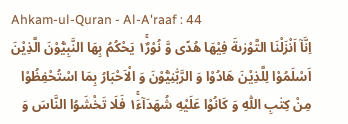Ahkam-ul-Quran - Al-A'raaf : 44
اِنَّاۤ اَنْزَلْنَا التَّوْرٰىةَ فِیْهَا هُدًى وَّ نُوْرٌ١ۚ یَحْكُمُ بِهَا النَّبِیُّوْنَ الَّذِیْنَ اَسْلَمُوْا لِلَّذِیْنَ هَادُوْا وَ الرَّبّٰنِیُّوْنَ وَ الْاَحْبَارُ بِمَا اسْتُحْفِظُوْا مِنْ كِتٰبِ اللّٰهِ وَ كَانُوْا عَلَیْهِ شُهَدَآءَ١ۚ فَلَا تَخْشَوُا النَّاسَ وَ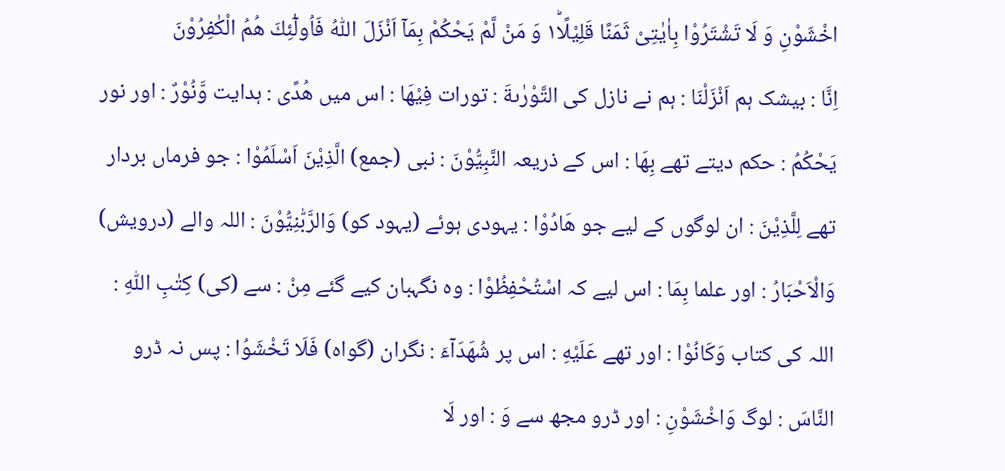اخْشَوْنِ وَ لَا تَشْتَرُوْا بِاٰیٰتِیْ ثَمَنًا قَلِیْلًا١ؕ وَ مَنْ لَّمْ یَحْكُمْ بِمَاۤ اَنْزَلَ اللّٰهُ فَاُولٰٓئِكَ هُمُ الْكٰفِرُوْنَ
اِنَّا : بیشک ہم اَنْزَلْنَا : ہم نے نازل کی التَّوْرٰىةَ : تورات فِيْهَا : اس میں هُدًى : ہدایت وَّنُوْرٌ : اور نور يَحْكُمُ : حکم دیتے تھے بِهَا : اس کے ذریعہ النَّبِيُّوْنَ : نبی (جمع) الَّذِيْنَ اَسْلَمُوْا : جو فرماں بردار تھے لِلَّذِيْنَ : ان لوگوں کے لیے جو هَادُوْا : یہودی ہوئے (یہود کو) وَالرَّبّٰنِيُّوْنَ : اللہ والے (درویش) وَالْاَحْبَارُ : اور علما بِمَا : اس لیے کہ اسْتُحْفِظُوْا : وہ نگہبان کیے گئے مِنْ : سے (کی) كِتٰبِ اللّٰهِ : اللہ کی کتاب وَكَانُوْا : اور تھے عَلَيْهِ : اس پر شُهَدَآءَ : نگران (گواہ) فَلَا تَخْشَوُا : پس نہ ڈرو النَّاسَ : لوگ وَاخْشَوْنِ : اور ڈرو مجھ سے وَ : اور لَا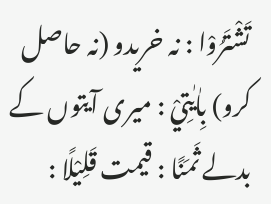تَشْتَرُوْا : نہ خریدو (نہ حاصل کرو) بِاٰيٰتِيْ : میری آیتوں کے بدلے ثَمَنًا : قیمت قَلِيْلًا :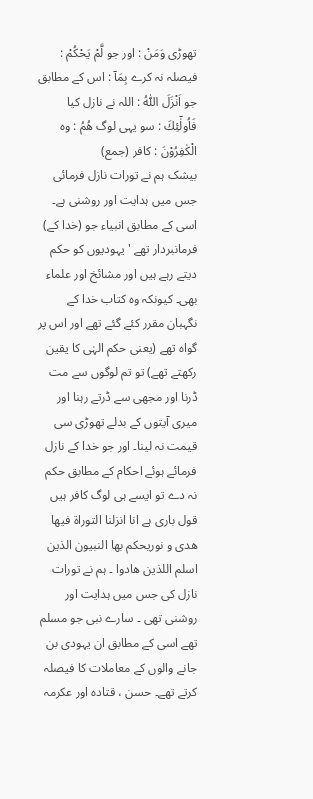تھوڑی وَمَنْ : اور جو لَّمْ يَحْكُمْ : فیصلہ نہ کرے بِمَآ : اس کے مطابق جو اَنْزَلَ اللّٰهُ : اللہ نے نازل کیا فَاُولٰٓئِكَ : سو یہی لوگ هُمُ : وہ الْكٰفِرُوْنَ : کافر (جمع)
بیشک ہم نے تورات نازل فرمائی جس میں ہدایت اور روشنی ہے۔ اسی کے مطابق انبیاء جو (خدا کے) فرمانبردار تھے ' یہودیوں کو حکم دیتے رہے ہیں اور مشائخ اور علماء بھی۔ کیونکہ وہ کتاب خدا کے نگہبان مقرر کئے گئے تھے اور اس پر گواہ تھے (یعنی حکم الہٰی کا یقین رکھتے تھے) تو تم لوگوں سے مت ڈرنا اور مجھی سے ڈرتے رہنا اور میری آیتوں کے بدلے تھوڑی سی قیمت نہ لینا۔ اور جو خدا کے نازل فرمائے ہوئے احکام کے مطابق حکم نہ دے تو ایسے ہی لوگ کافر ہیں
قول باری ہے انا انزلنا التوراۃ فیھا ھدی و نوریحکم بھا النبیون الذین اسلم اللذین ھادوا ۔ ہم نے تورات نازل کی جس میں ہدایت اور روشنی تھی ۔ سارے نبی جو مسلم تھے اسی کے مطابق ان یہودی بن جانے والوں کے معاملات کا فیصلہ کرتے تھے۔ حسن ، قتادہ اور عکرمہ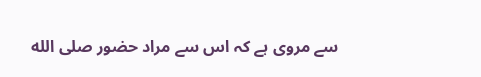سے مروی ہے کہ اس سے مراد حضور صلى الله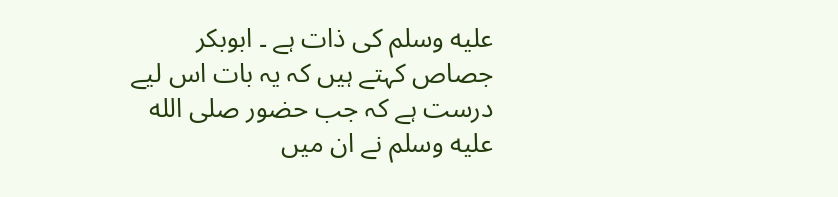عليه وسلم کی ذات ہے ۔ ابوبکر جصاص کہتے ہیں کہ یہ بات اس لیے درست ہے کہ جب حضور صلى الله عليه وسلم نے ان میں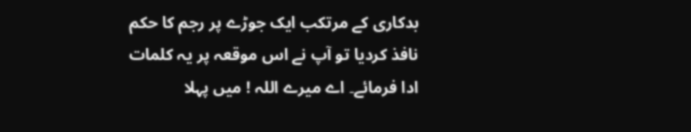بدکاری کے مرتکب ایک جوڑے پر رجم کا حکم نافذ کردیا تو آپ نے اس موقعہ پر یہ کلمات ادا فرمائے۔ اے میرے اللہ ! میں پہلا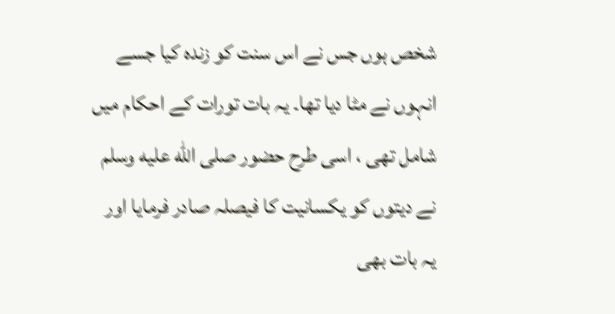شخص ہوں جس نے اس سنت کو زندہ کیا جسے انہوں نے مٹا دیا تھا۔ یہ بات تورات کے احکام میں شامل تھی ، اسی طرح حضور صلى الله عليه وسلم نے دیتوں کو یکسانیت کا فیصلہ صادر فرمایا اور یہ بات بھی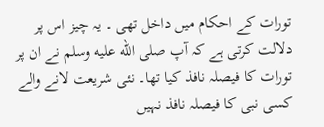تورات کے احکام میں داخل تھی ۔ یہ چیز اس پر دلالت کرتی ہے کہ آپ صلى الله عليه وسلم نے ان پر تورات کا فیصلہ نافذ کیا تھا۔ نئی شریعت لانے والے کسی نبی کا فیصلہ نافذ نہیں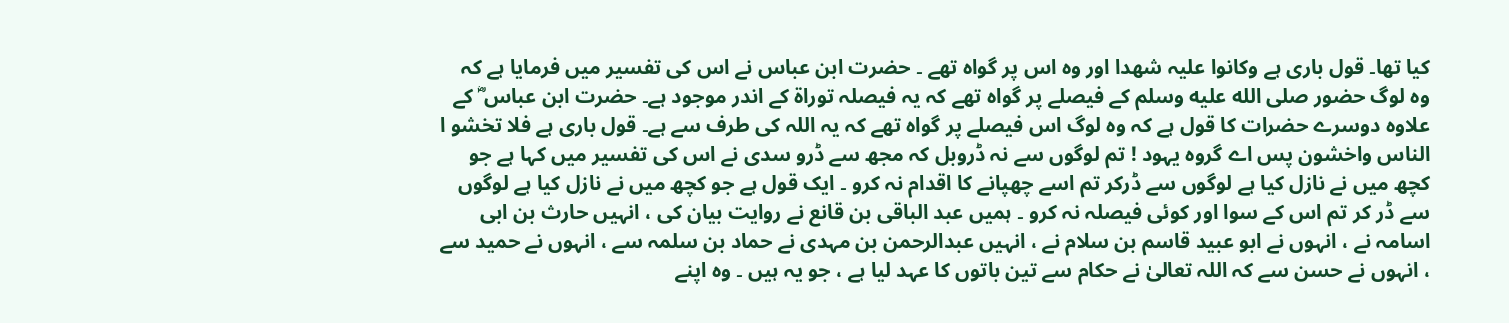کیا تھا۔ قول باری ہے وکانوا علیہ شھدا اور وہ اس پر گواہ تھے ۔ حضرت ابن عباس نے اس کی تفسیر میں فرمایا ہے کہ وہ لوگ حضور صلى الله عليه وسلم کے فیصلے پر گواہ تھے کہ یہ فیصلہ توراۃ کے اندر موجود ہے۔ حضرت ابن عباس ؓ کے علاوہ دوسرے حضرات کا قول ہے کہ وہ لوگ اس فیصلے پر گواہ تھے کہ یہ اللہ کی طرف سے ہے۔ قول باری ہے فلا تخشو ا الناس واخشون پس اے گروہ یہود ! تم لوگوں سے نہ ڈروبل کہ مجھ سے ڈرو سدی نے اس کی تفسیر میں کہا ہے جو کچھ میں نے نازل کیا ہے لوگوں سے ڈرکر تم اسے چھپانے کا اقدام نہ کرو ۔ ایک قول ہے جو کچھ میں نے نازل کیا ہے لوگوں سے ڈر کر تم اس کے سوا اور کوئی فیصلہ نہ کرو ۔ ہمیں عبد الباقی بن قانع نے روایت بیان کی ، انہیں حارث بن ابی اسامہ نے ، انہوں نے ابو عبید قاسم بن سلام نے ، انہیں عبدالرحمن بن مہدی نے حماد بن سلمہ سے ، انہوں نے حمید سے ، انہوں نے حسن سے کہ اللہ تعالیٰ نے حکام سے تین باتوں کا عہد لیا ہے ، جو یہ ہیں ۔ وہ اپنے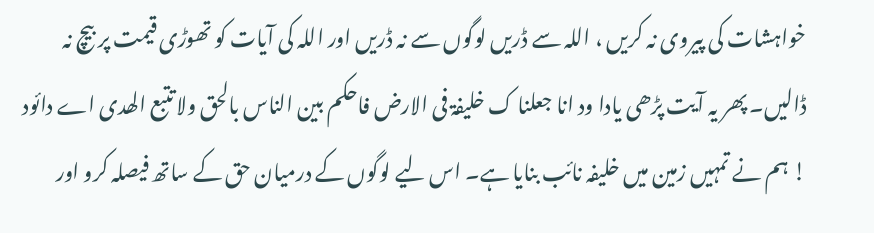خواہشات کی پیروی نہ کریں ، اللہ سے ڈریں لوگوں سے نہ ڈریں اور اللہ کی آیات کو تھوڑی قیمت پر بیچ نہ ڈالیں۔ پھر یہ آیت پڑھی یادا ود انا جعلنا ک خلیفۃ فی الارض فاحکم بین الناس بالحق ولا تتبع الھدی اے دائود ! ہم نے تمہیں زمین میں خلیفہ نائب بنایا ہے۔ اس لیے لوگوں کے درمیان حق کے ساتھ فیصلہ کرو اور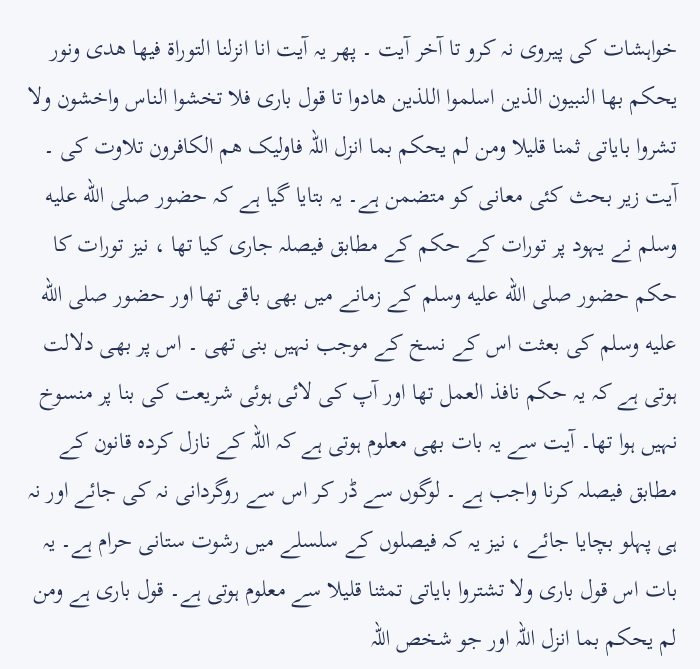خواہشات کی پیروی نہ کرو تا آخر آیت ۔ پھر یہ آیت انا انزلنا التوراۃ فیھا ھدی ونور یحکم بھا النبیون الذین اسلموا اللذین ھادوا تا قول باری فلا تخشوا الناس واخشون ولا تشروا بایاتی ثمنا قلیلا ومن لم یحکم بما انزل اللہ فاولیک ھم الکافرون تلاوت کی ۔ آیت زیر بحث کئی معانی کو متضمن ہے۔ یہ بتایا گیا ہے کہ حضور صلى الله عليه وسلم نے یہود پر تورات کے حکم کے مطابق فیصلہ جاری کیا تھا ، نیز تورات کا حکم حضور صلى الله عليه وسلم کے زمانے میں بھی باقی تھا اور حضور صلى الله عليه وسلم کی بعثت اس کے نسخ کے موجب نہیں بنی تھی ۔ اس پر بھی دلالت ہوتی ہے کہ یہ حکم نافذ العمل تھا اور آپ کی لائی ہوئی شریعت کی بنا پر منسوخ نہیں ہوا تھا۔ آیت سے یہ بات بھی معلوم ہوتی ہے کہ اللہ کے نازل کردہ قانون کے مطابق فیصلہ کرنا واجب ہے ۔ لوگوں سے ڈر کر اس سے روگردانی نہ کی جائے اور نہ ہی پہلو بچایا جائے ، نیز یہ کہ فیصلوں کے سلسلے میں رشوت ستانی حرام ہے۔ یہ بات اس قول باری ولا تشتروا بایاتی تمثنا قلیلا سے معلوم ہوتی ہے۔ قول باری ہے ومن لم یحکم بما انزل اللہ اور جو شخص اللہ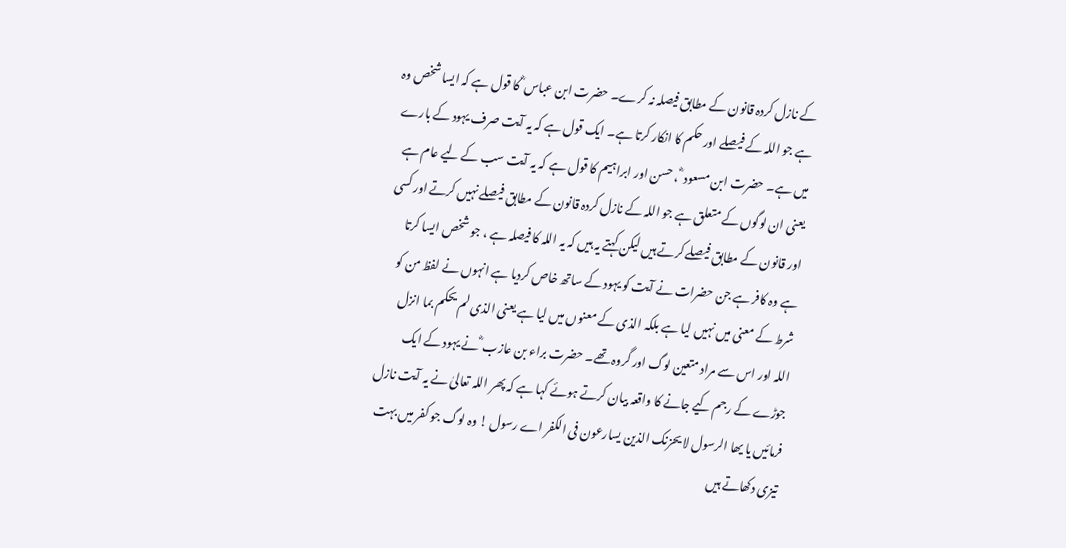کے نازل کردہ قانون کے مطابق فیصلہ نہ کرے۔ حضرت ابن عباس ؓ کا قول ہے کہ ایسا شخص وہ ہے جو اللہ کے فیصلے اور حکم کا انکار کرتا ہے۔ ایک قول ہے کہ یہ آیت صرف یہود کے بارے میں ہے۔ حضرت ابن مسعود ؓ ، حسن اور ابراہیم کا قول ہے کہ یہ آیت سب کے لیے عام ہے یعنی ان لوگوں کے متعلق ہے جو اللہ کے نازل کردہ قانون کے مطابق فیصلے نہیں کرتے اور کسی اور قانون کے مطابق فیصلے کرتے ہیں لیکن کہتے یہ ہیں کہ یہ اللہ کا فیصلہ ہے ، جو شخص ایسا کرتا ہے وہ کافر ہے جن حضرات نے آیت کو یہود کے ساتھ خاص کردیا ہے انہوں نے لفظ من کو شرط کے معنی میں نہیں لیا ہے بلکہ الذی کے معنوں میں لیا ہے یعنی الذی لم یحکم بما انزل اللہ اور اس سے مراد متعین لوگ اور گروہ تھے۔ حضرت براء بن عازب ؓ نے یہود کے ایک جوڑے کے رجم کیے جانے کا واقعہ بیان کرتے ہوئے کہا ہے کہ پھر اللہ تعالیٰ نے یہ آیت نازل فرمائیں یا یھا الرسول لا یحزنک الذین یسارعون فی الکفر اے رسول ! وہ لوگ جو کفر میں بہت تیزی دکھاتے ہیں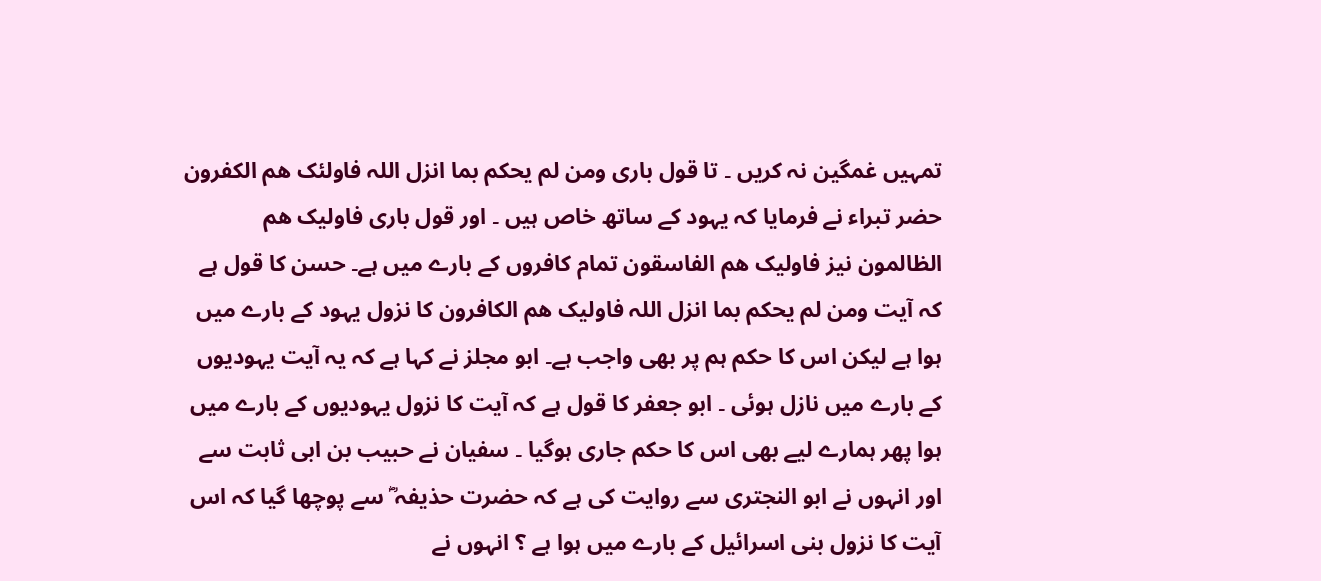تمہیں غمگین نہ کریں ۔ تا قول باری ومن لم یحکم بما انزل اللہ فاولئک ھم الکفرون حضر تبراء نے فرمایا کہ یہود کے ساتھ خاص ہیں ۔ اور قول باری فاولیک ھم الظالمون نیز فاولیک ھم الفاسقون تمام کافروں کے بارے میں ہے۔ حسن کا قول ہے کہ آیت ومن لم یحکم بما انزل اللہ فاولیک ھم الکافرون کا نزول یہود کے بارے میں ہوا ہے لیکن اس کا حکم ہم پر بھی واجب ہے۔ ابو مجلز نے کہا ہے کہ یہ آیت یہودیوں کے بارے میں نازل ہوئی ۔ ابو جعفر کا قول ہے کہ آیت کا نزول یہودیوں کے بارے میں ہوا پھر ہمارے لیے بھی اس کا حکم جاری ہوگیا ۔ سفیان نے حبیب بن ابی ثابت سے اور انہوں نے ابو النجتری سے روایت کی ہے کہ حضرت حذیفہ ؓ سے پوچھا گیا کہ اس آیت کا نزول بنی اسرائیل کے بارے میں ہوا ہے ؟ انہوں نے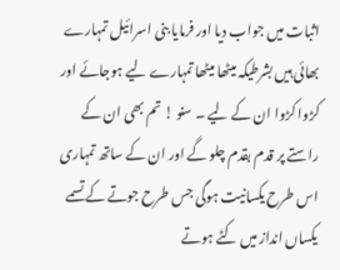اثبات میں جواب دیا اور فرمایا بنی اسرائیل تمہارے بھائی ہیں بشرطیکہ میٹھا میٹھا تمہارے لیے ہوجائے اور کڑوا کڑوا ان کے لیے ۔ سنو ! تم بھی ان کے راستے پر قدم بقدم چلو گے اور ان کے ساتھ تمہاری اس طرح یکسانیت ہوگی جس طرح جوتے کے تسمے یکساں انداز میں کٹے ہوتے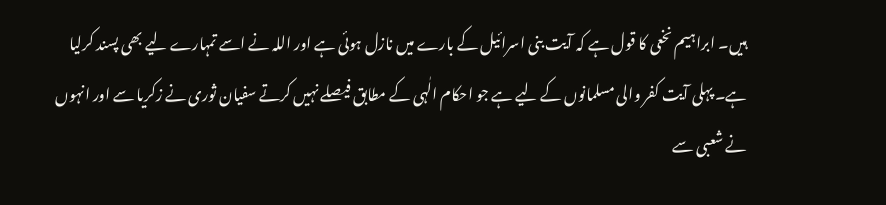ہیں۔ ابراہیم نخعی کا قول ہے کہ آیت بنی اسرائیل کے بارے میں نازل ہوئی ہے اور اللہ نے اسے تمہارے لیے بھی پسند کرلیا ہے۔ پہلی آیت کفر والی مسلمانوں کے لیے ہے جو احکام الٰہی کے مطابق فیصلے نہیں کرتے سفیان ثوری نے زکریا سے اور انہوں نے شعبی سے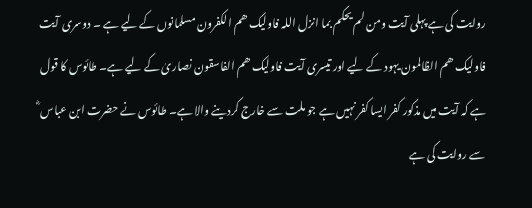روایت کی ہے پہلی آیت ومن لم یحکم بما انزل اللہ فاولیک ھم الکفرون مسلمانوں کے لیے ہے ۔ دوسری آیت فاولیک ھم الظالمون یہود کے لیے اور تیسری آیت فاولیک ھم الفاسقون نصاریٰ کے لیے ہے۔ طائوس کا قول ہے کہ آیت میں مذکور کفر ایسا کفر نہیں ہے جو ملت سے خارج کردینے والا ہے۔ طائوس نے حضرت ابن عباس ؓ سے روایت کی ہے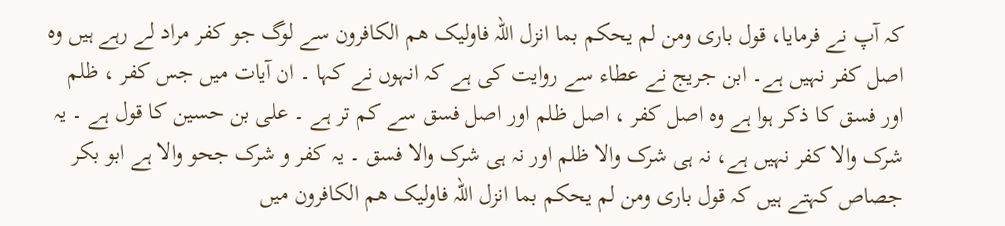کہ آپ نے فرمایا، قول باری ومن لم یحکم بما انزل اللہ فاولیک ھم الکافرون سے لوگ جو کفر مراد لے رہے ہیں وہ اصل کفر نہیں ہے۔ ابن جریج نے عطاء سے روایت کی ہے کہ انہوں نے کہا ۔ ان آیات میں جس کفر ، ظلم اور فسق کا ذکر ہوا ہے وہ اصل کفر ، اصل ظلم اور اصل فسق سے کم تر ہے ۔ علی بن حسین کا قول ہے ۔ یہ شرک والا کفر نہیں ہے، نہ ہی شرک والا ظلم اور نہ ہی شرک والا فسق ۔ یہ کفر و شرک جحو والا ہے ابو بکر جصاص کہتے ہیں کہ قول باری ومن لم یحکم بما انزل اللہ فاولیک ھم الکافرون میں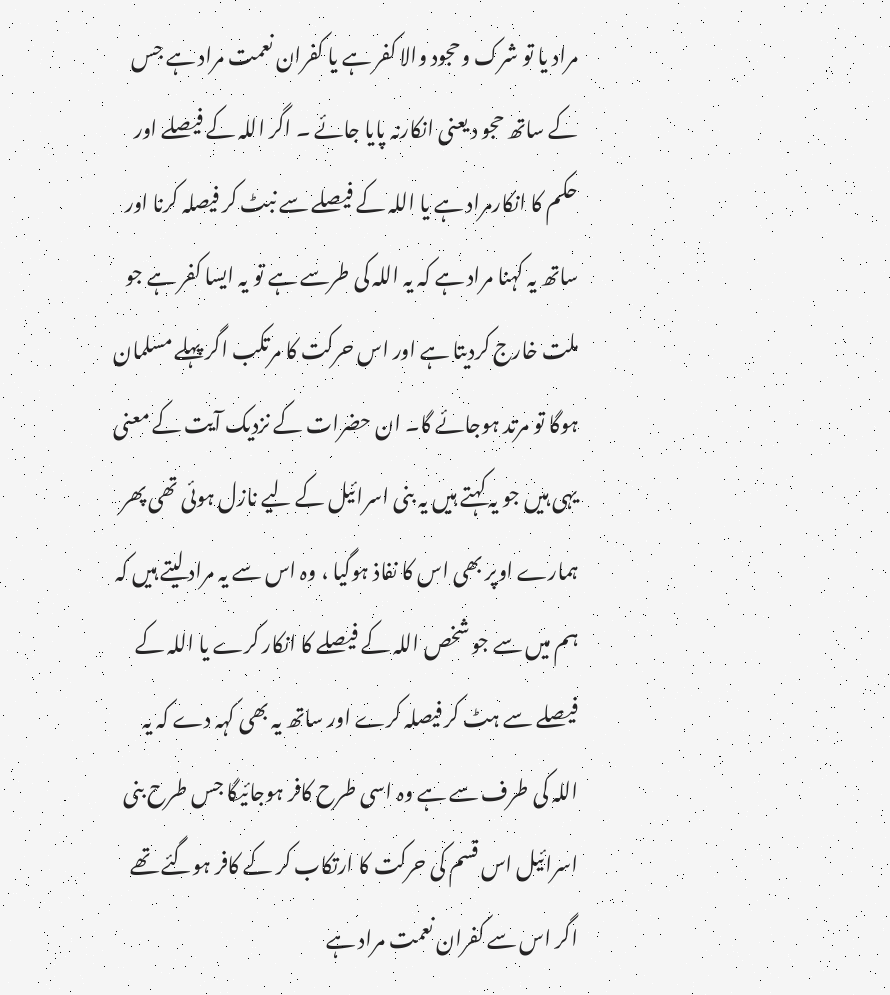مراد یا تو شرک وحجود والا کفر ہے یا کفران نعمت مراد ہے جس کے ساتھ حجو د یعنی انکارنہ پایا جائے ۔ اگر اللہ کے فیصلے اور حکم کا انکارمراد ہے یا اللہ کے فیصلے سے نبٹ کر فیصلہ کرنا اور ساتھ یہ کہنا مراد ہے کہ یہ اللہ کی طرسے ہے تو یہ ایسا کفر ہے جو ملت خارج کردیتا ہے اور اس حرکت کا مرتکب اگر پہلے مسلمان ہوگا تو مرتد ہوجائے گا۔ ان حضرات کے نزدیک آیت کے معنی یہی ہیں جو یہ کہتے ہیں یہ بنی اسرائیل کے لیے نازل ہوئی تھی پھر ہمارے اوپر بھی اس کا نفاذ ہوگیا ، وہ اس سے یہ مراد لیتے ہیں کہ ہم میں سے جو شخص اللہ کے فیصلے کا انکار کرے یا اللہ کے فیصلے سے ہٹ کر فیصلہ کرے اور ساتھ یہ بھی کہہ دے کہ یہ اللہ کی طرف سے ہے وہ اسی طرح کافر ہوجائیگا جس طرح بنی اسرائیل اس قسم کی حرکت کا ارتکاب کر کے کافر ہوگئے تھے اگر اس سے کفران نعمت مراد ہے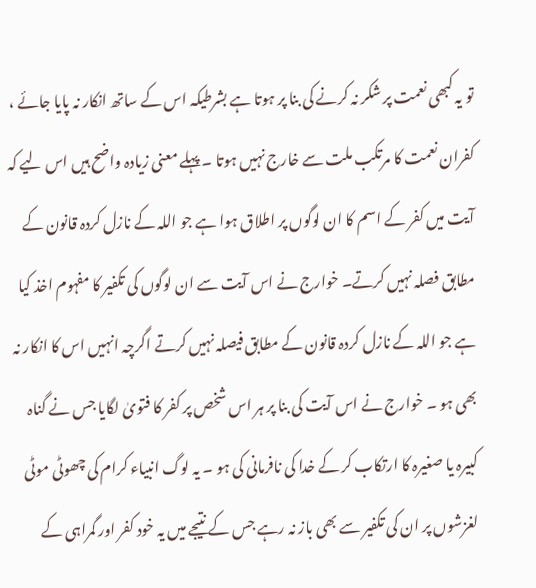تو یہ کبھی نعمت پر شکر نہ کرنے کی بنا پر ہوتا ہے بشرطیکہ اس کے ساتھ انکار نہ پایا جائے ، کفران نعمت کا مرتکب ملت سے خارج نہیں ہوتا ۔ پہلے معنی زیادہ واضح ہیں اس لیے کہ آیت میں کفر کے اسم کا ان لوگوں پر اطلاق ہوا ہے جو اللہ کے نازل کردہ قانون کے مطابق فصلہ نہیں کرتے۔ خوارج نے اس آیت سے ان لوگوں کی تکفیر کا مفہوم اخذ کیا ہے جو اللہ کے نازل کردہ قانون کے مطابق فیصلہ نہیں کرتے اگرچہ انہیں اس کا انکار نہ بھی ہو ۔ خوارج نے اس آیت کی بنا پر ہر اس شخص پر کفر کا فتویٰ لگایا جس نے گناہ کبیرہ یا صغیرہ کا ارتکاب کر کے خدا کی نافرمانی کی ہو ۔ یہ لوگ انبیاء کرام کی چھوٹی موٹی لغزشوں پر ان کی تکفیر سے بھی باز نہ رہے جس کے نتیجے میں یہ خود کفر اور گمراہی کے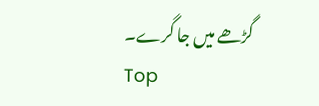گڑھے میں جا گرے۔
Top